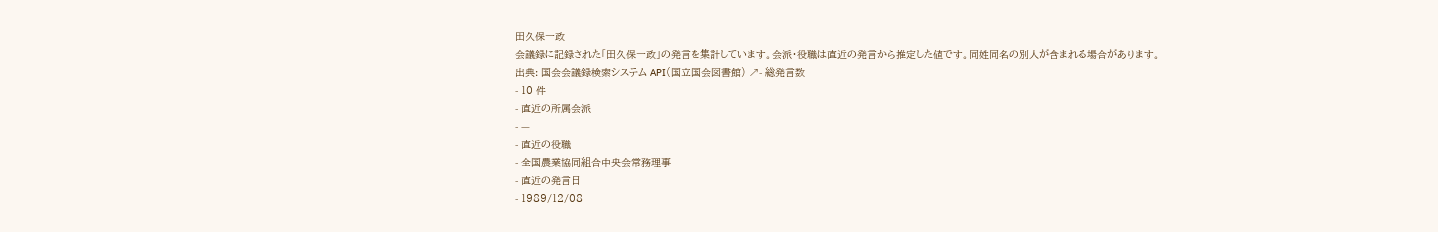田久保一政
会議録に記録された「田久保一政」の発言を集計しています。会派・役職は直近の発言から推定した値です。同姓同名の別人が含まれる場合があります。
出典: 国会会議録検索システム API(国立国会図書館) ↗- 総発言数
- 10 件
- 直近の所属会派
- —
- 直近の役職
- 全国農業協同組合中央会常務理事
- 直近の発言日
- 1989/12/08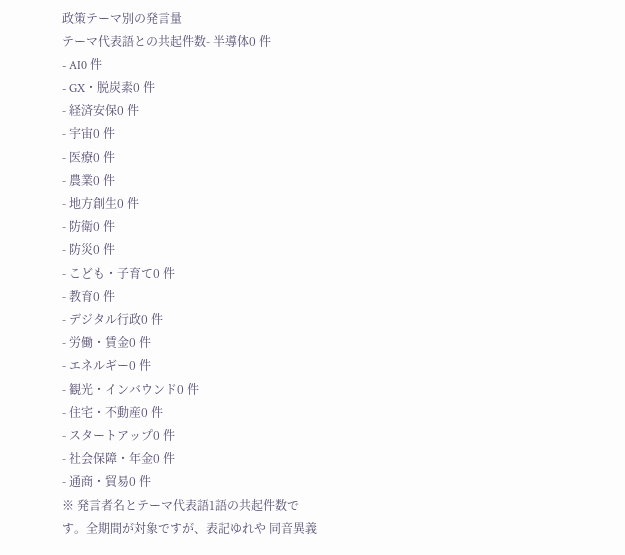政策テーマ別の発言量
テーマ代表語との共起件数- 半導体0 件
- AI0 件
- GX・脱炭素0 件
- 経済安保0 件
- 宇宙0 件
- 医療0 件
- 農業0 件
- 地方創生0 件
- 防衛0 件
- 防災0 件
- こども・子育て0 件
- 教育0 件
- デジタル行政0 件
- 労働・賃金0 件
- エネルギー0 件
- 観光・インバウンド0 件
- 住宅・不動産0 件
- スタートアップ0 件
- 社会保障・年金0 件
- 通商・貿易0 件
※ 発言者名とテーマ代表語1語の共起件数です。全期間が対象ですが、表記ゆれや 同音異義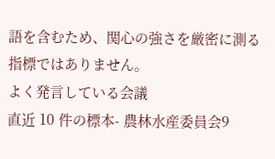語を含むため、関心の強さを厳密に測る指標ではありません。
よく発言している会議
直近 10 件の標本- 農林水産委員会9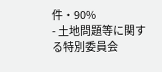件・90%
- 土地問題等に関する特別委員会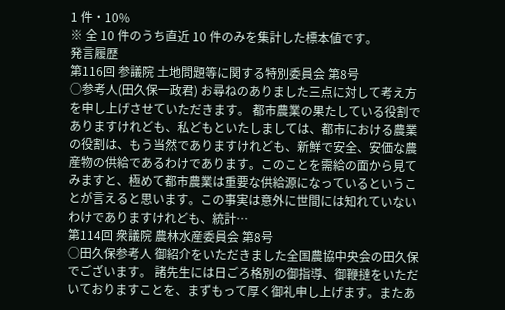1 件・10%
※ 全 10 件のうち直近 10 件のみを集計した標本値です。
発言履歴
第116回 参議院 土地問題等に関する特別委員会 第8号
○参考人(田久保一政君) お尋ねのありました三点に対して考え方を申し上げさせていただきます。 都市農業の果たしている役割でありますけれども、私どもといたしましては、都市における農業の役割は、もう当然でありますけれども、新鮮で安全、安価な農産物の供給であるわけであります。このことを需給の面から見てみますと、極めて都市農業は重要な供給源になっているということが言えると思います。この事実は意外に世間には知れていないわけでありますけれども、統計…
第114回 衆議院 農林水産委員会 第8号
○田久保参考人 御紹介をいただきました全国農協中央会の田久保でございます。 諸先生には日ごろ格別の御指導、御鞭撻をいただいておりますことを、まずもって厚く御礼申し上げます。またあ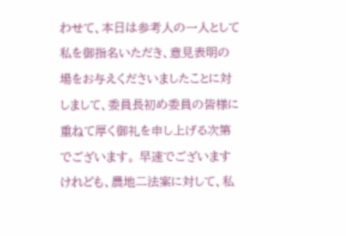わせて、本日は参考人の一人として私を御指名いただき、意見表明の場をお与えくださいましたことに対しまして、委員長初め委員の皆様に重ねて厚く御礼を申し上げる次第でございます。 早速でございますけれども、農地二法案に対して、私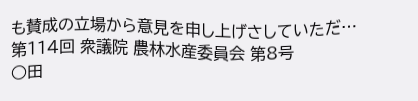も賛成の立場から意見を申し上げさしていただ…
第114回 衆議院 農林水産委員会 第8号
○田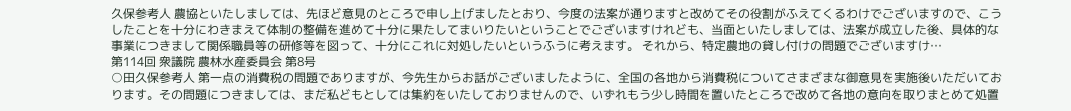久保参考人 農協といたしましては、先ほど意見のところで申し上げましたとおり、今度の法案が通りますと改めてその役割がふえてくるわけでございますので、こうしたことを十分にわきまえて体制の整備を進めて十分に果たしてまいりたいということでございますけれども、当面といたしましては、法案が成立した後、具体的な事業につきまして関係職員等の研修等を図って、十分にこれに対処したいというふうに考えます。 それから、特定農地の貸し付けの問題でございますけ…
第114回 衆議院 農林水産委員会 第8号
○田久保参考人 第一点の消費税の問題でありますが、今先生からお話がございましたように、全国の各地から消費税についてさまざまな御意見を実施後いただいております。その問題につきましては、まだ私どもとしては集約をいたしておりませんので、いずれもう少し時間を置いたところで改めて各地の意向を取りまとめて処置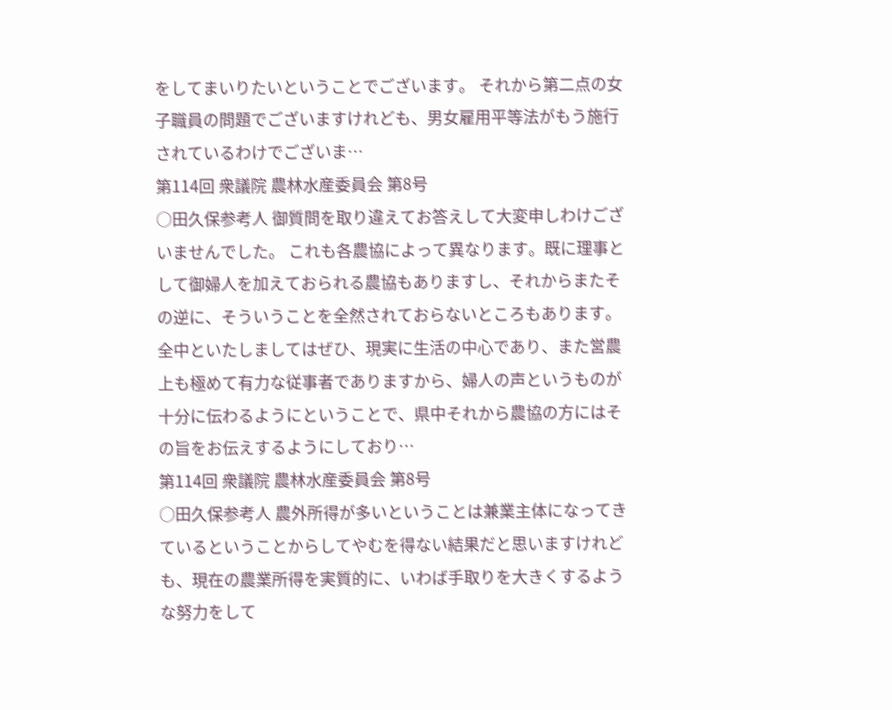をしてまいりたいということでございます。 それから第二点の女子職員の問題でございますけれども、男女雇用平等法がもう施行されているわけでございま…
第114回 衆議院 農林水産委員会 第8号
○田久保参考人 御質問を取り違えてお答えして大変申しわけございませんでした。 これも各農協によって異なります。既に理事として御婦人を加えておられる農協もありますし、それからまたその逆に、そういうことを全然されておらないところもあります。全中といたしましてはぜひ、現実に生活の中心であり、また営農上も極めて有力な従事者でありますから、婦人の声というものが十分に伝わるようにということで、県中それから農協の方にはその旨をお伝えするようにしており…
第114回 衆議院 農林水産委員会 第8号
○田久保参考人 農外所得が多いということは兼業主体になってきているということからしてやむを得ない結果だと思いますけれども、現在の農業所得を実質的に、いわば手取りを大きくするような努力をして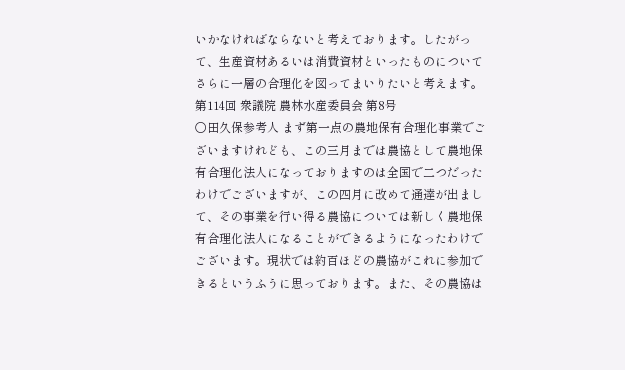いかなければならないと考えております。したがって、生産資材あるいは消費資材といったものについてさらに一層の合理化を図ってまいりたいと考えます。
第114回 衆議院 農林水産委員会 第8号
○田久保参考人 まず第一点の農地保有合理化事業でございますけれども、この三月までは農協として農地保有合理化法人になっておりますのは全国で二つだったわけでございますが、この四月に改めて通達が出まして、その事業を行い得る農協については新しく農地保有合理化法人になることができるようになったわけでございます。現状では約百ほどの農協がこれに参加できるというふうに思っております。また、その農協は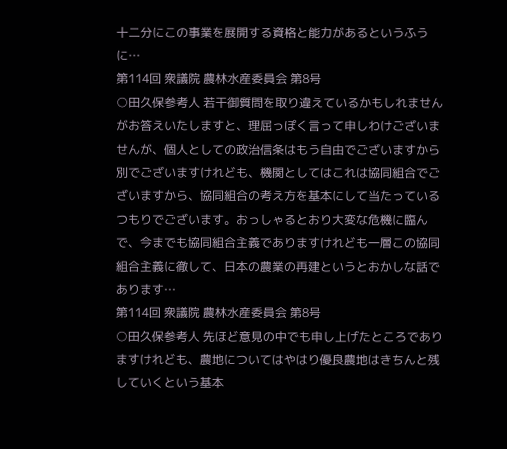十二分にこの事業を展開する資格と能力があるというふうに…
第114回 衆議院 農林水産委員会 第8号
○田久保参考人 若干御質問を取り違えているかもしれませんがお答えいたしますと、理屈っぽく言って申しわけございませんが、個人としての政治信条はもう自由でございますから別でございますけれども、機関としてはこれは協同組合でございますから、協同組合の考え方を基本にして当たっているつもりでございます。おっしゃるとおり大変な危機に臨んで、今までも協同組合主義でありますけれども一層この協同組合主義に徹して、日本の農業の再建というとおかしな話であります…
第114回 衆議院 農林水産委員会 第8号
○田久保参考人 先ほど意見の中でも申し上げたところでありますけれども、農地についてはやはり優良農地はきちんと残していくという基本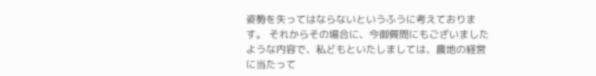姿勢を失ってはならないというふうに考えております。 それからその場合に、今御質問にもございましたような内容で、私どもといたしましては、農地の経営に当たって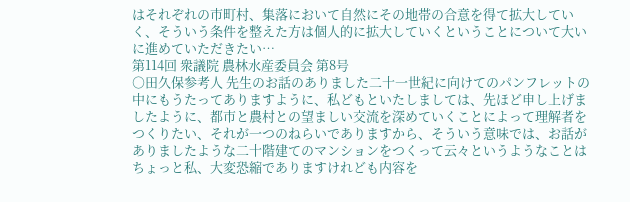はそれぞれの市町村、集落において自然にその地帯の合意を得て拡大していく、そういう条件を整えた方は個人的に拡大していくということについて大いに進めていただきたい…
第114回 衆議院 農林水産委員会 第8号
○田久保参考人 先生のお話のありました二十一世紀に向けてのパンフレットの中にもうたってありますように、私どもといたしましては、先ほど申し上げましたように、都市と農村との望ましい交流を深めていくことによって理解者をつくりたい、それが一つのねらいでありますから、そういう意味では、お話がありましたような二十階建てのマンションをつくって云々というようなことはちょっと私、大変恐縮でありますけれども内容を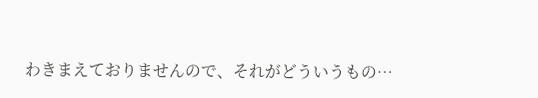わきまえておりませんので、それがどういうもの…